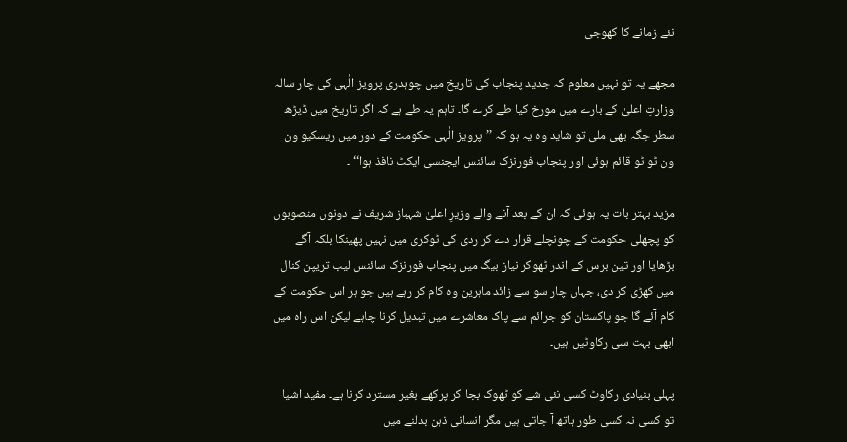نئے زمانے کا کھوجی

مجھے یہ تو نہیں معلوم کہ جدید پنجاب کی تاریخ میں چوہدری پرویز الٰہی کی چار سالہ وزارتِ اعلیٰ کے بارے میں مورخ کیا طے کرے گا۔ تاہم یہ طے ہے کہ اگر تاریخ میں ڈیڑھ سطر جگہ بھی ملی تو شاید وہ یہ ہو کہ ’’پرویز الٰہی حکومت کے دور میں ریسکیو ون ون ٹو ٹو قائم ہوئی اور پنجاب فورنزک سائنس ایجنسی ایکٹ نافذ ہوا‘‘ ۔

مزید بہتر بات یہ ہوئی کہ ان کے بعد آنے والے وزیرِ اعلیٰ شہباز شریف نے دونوں منصوبوں کو پچھلی حکومت کے چونچلے قرار دے کر ردی کی ٹوکری میں نہیں پھینکا بلکہ آگے بڑھایا اور تین برس کے اندر ٹھوکر نیاز بیگ میں پنجاب فورنزک سائنس لیب تریپن کنال میں کھڑی کر دی، جہاں چار سو سے زائد ماہرین وہ کام کر رہے ہیں جو ہر اس حکومت کے کام آئے گا جو پاکستان کو جرائم سے پاک معاشرے میں تبدیل کرنا چاہے لیکن اس راہ میں ابھی بہت سی رکاوٹیں ہیں۔

پہلی بنیادی رکاوٹ کسی نئی شے کو ٹھوک بجا کر پرکھے بغیر مسترد کرنا ہے۔ مفید اشیا تو کسی نہ کسی طور ہاتھ آ جاتی ہیں مگر انسانی ذہن بدلنے میں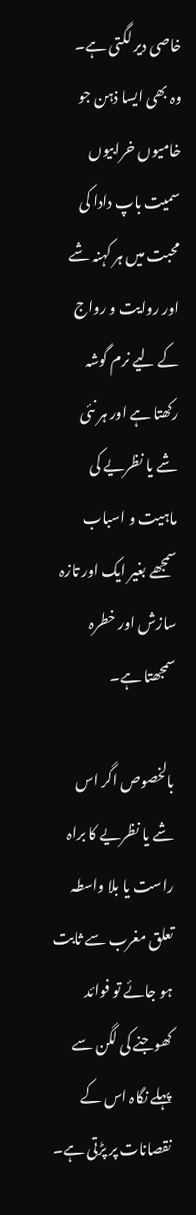خاصی دیر لگتی ہے۔ وہ بھی ایسا ذہن جو خامیوں خرابیوں سمیت باپ دادا کی محبت میں ہر کہنہ شے اور روایت و رواج کے لیے نرم گوشہ رکھتا ہے اور ہر نئی شے یا نظریے کی ماہیت و اسباب سمجھے بغیر ایک اور تازہ سازش اور خطرہ سمجھتا ہے۔

بالخصوص اگر اس شے یا نظریے کا براہ راست یا بلا واسطہ تعلق مغرب سے ثابت ہو جائے تو فوائد کھوجنے کی لگن سے پہلے نگاہ اس کے نقصانات پر پڑتی ہے۔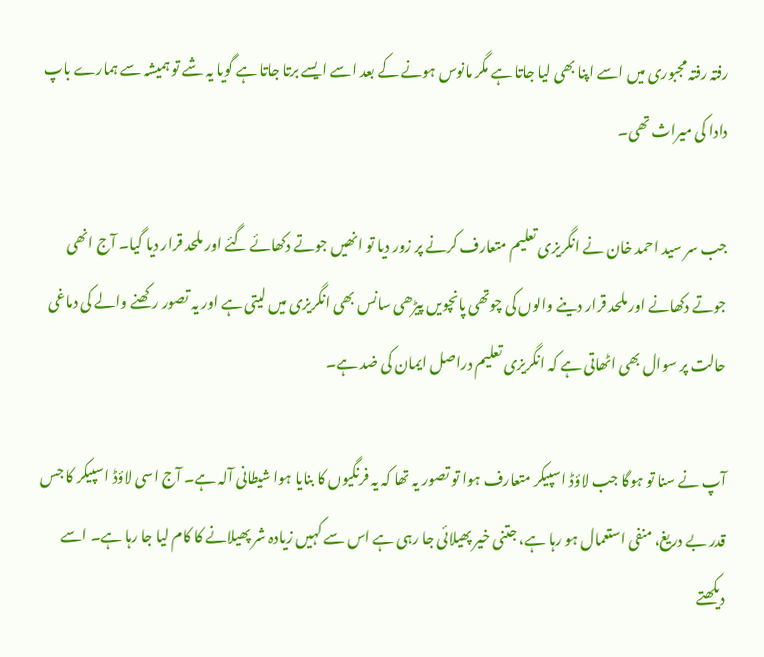رفتہ رفتہ مجبوری میں اسے اپنا بھی لیا جاتا ہے مگر مانوس ہونے کے بعد اسے ایسے برتا جاتا ہے گویا یہ شے تو ہمیشہ سے ہمارے باپ دادا کی میراث تھی۔

جب سر سید احمد خان نے انگریزی تعلیم متعارف کرنے پر زور دیا تو انھیں جوتے دکھائے گئے اور ملحد قرار دیا گیا۔ آج انھی جوتے دکھانے اور ملحد قرار دینے والوں کی چوتھی پانچویں پیڑھی سانس بھی انگریزی میں لیتی ہے اور یہ تصور رکھنے والے کی دماغی حالت پر سوال بھی اٹھاتی ہے کہ انگریزی تعلیم دراصل ایمان کی ضد ہے۔

آپ نے سنا تو ہوگا جب لاؤڈ اسپیکر متعارف ہوا تو تصور یہ تھا کہ یہ فرنگیوں کا بنایا ہوا شیطانی آلہ ہے۔ آج اسی لاؤڈ اسپیکر کا جس قدر بے دریغ، منفی استعمال ہو رہا ہے، جتنی خیر پھیلائی جا رہی ہے اس سے کہیں زیادہ شر پھیلانے کا کام لیا جا رہا ہے۔ اسے دیکھتے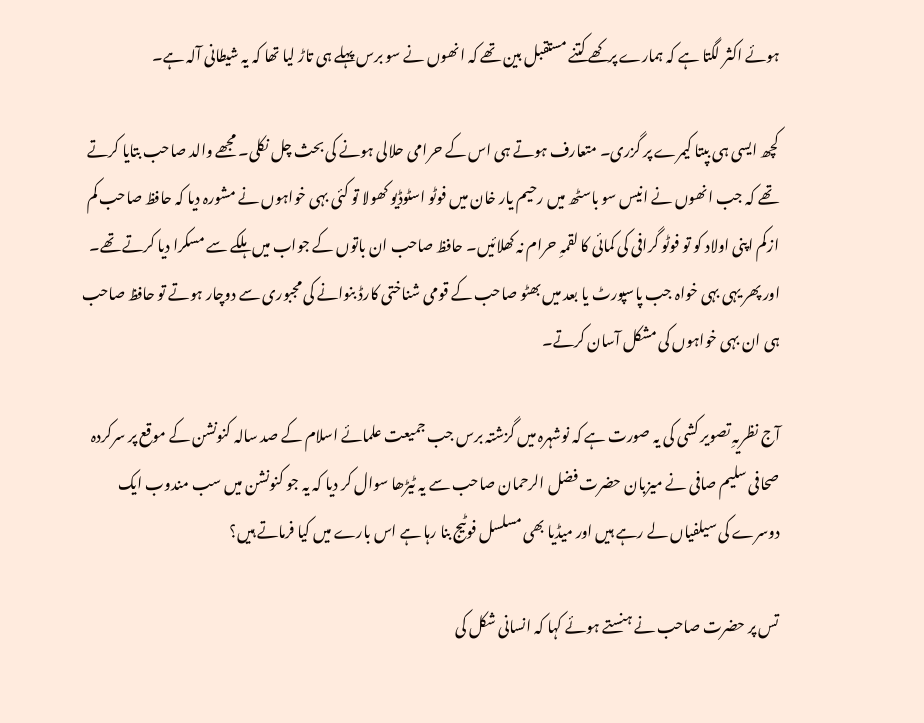ہوئے اکثر لگتا ہے کہ ہمارے پرکھے کتنے مستقبل بین تھے کہ انھوں نے سو برس پہلے ہی تاڑ لیا تھا کہ یہ شیطانی آلہ ہے۔

کچھ ایسی ہی بپتا کیمرے پر گزری۔ متعارف ہوتے ہی اس کے حرامی حلالی ہونے کی بحث چل نکلی۔ مجھے والد صاحب بتایا کرتے تھے کہ جب انھوں نے انیس سو باسٹھ میں رحیم یار خان میں فوٹو اسٹوڈیو کھولا تو کئی بہی خواہوں نے مشورہ دیا کہ حافظ صاحب کم ازکم اپنی اولاد کو تو فوٹو گرافی کی کمائی کا لقمہِ حرام نہ کھلائیں۔ حافظ صاحب ان باتوں کے جواب میں ہلکے سے مسکرا دیا کرتے تھے۔ اور پھر یہی بہی خواہ جب پاسپورٹ یا بعد میں بھٹو صاحب کے قومی شناختی کارڈ بنوانے کی مجبوری سے دوچار ہوتے تو حافظ صاحب ہی ان بہی خواہوں کی مشکل آسان کرتے۔

آج نظریہِ تصویر کشی کی یہ صورت ہے کہ نوشہرہ میں گزشتہ برس جب جمیعت علمائے اسلام کے صد سالہ کنونشن کے موقع پر سرکردہ صحافی سلیم صافی نے میزبان حضرت فضل الرحمان صاحب سے یہ ٹیڑھا سوال کر دیا کہ یہ جو کنونشن میں سب مندوب ایک دوسرے کی سیلفیاں لے رہے ہیں اور میڈیا بھی مسلسل فوٹیج بنا رہا ہے اس بارے میں کیا فرماتے ہیں؟

تس پر حضرت صاحب نے ہنستے ہوئے کہا کہ انسانی شکل کی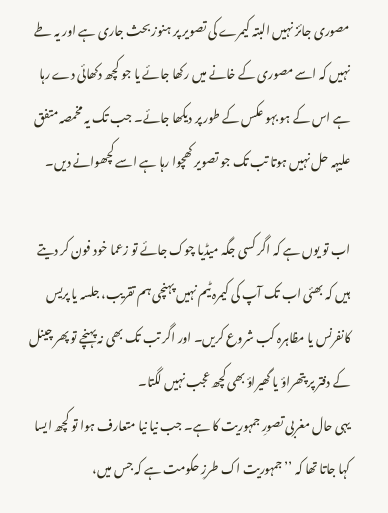مصوری جائز نہیں البتہ کیمرے کی تصویر پر ہنوز بحث جاری ہے اور یہ طے نہیں کہ اسے مصوری کے خانے میں رکھا جائے یا جو کچھ دکھائی دے رہا ہے اس کے ہو بہو عکس کے طور پر دیکھا جائے۔ جب تک یہ مخمصہ متفق علیہہ حل نہیں ہوتا تب تک جو تصویر کھچوا رہا ہے اسے کچھوانے دیں۔

اب تو یوں ہے کہ اگر کسی جگہ میڈیا چوک جائے تو زعما خود فون کر دیتے ہیں کہ بھئی اب تک آپ کی کیمرہ ٹیم نہیں پہنچی ہم تقریب، جلسہ یا پریس کانفرنس یا مظاہرہ کب شروع کریں۔ اور اگر تب تک بھی نہ پہنچے تو پھر چینل کے دفتر پر پتھراؤ یا گھیراؤ بھی کچھ عجب نہیں لگتا۔
یہی حال مغربی تصورِ جمہوریت کا ہے۔ جب نیا نیا متعارف ہوا تو کچھ ایسا کہا جاتا تھا کہ ’’جمہوریت اک طرزِ حکومت ہے کہ جس میں،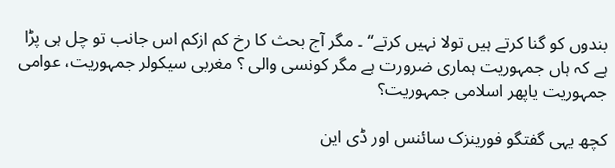بندوں کو گنا کرتے ہیں تولا نہیں کرتے‘‘ ۔ مگر آج بحث کا رخ کم ازکم اس جانب تو چل ہی پڑا ہے کہ ہاں جمہوریت ہماری ضرورت ہے مگر کونسی والی ؟ مغربی سیکولر جمہوریت، عوامی جمہوریت یاپھر اسلامی جمہوریت؟

کچھ یہی گفتگو فورینزک سائنس اور ڈی این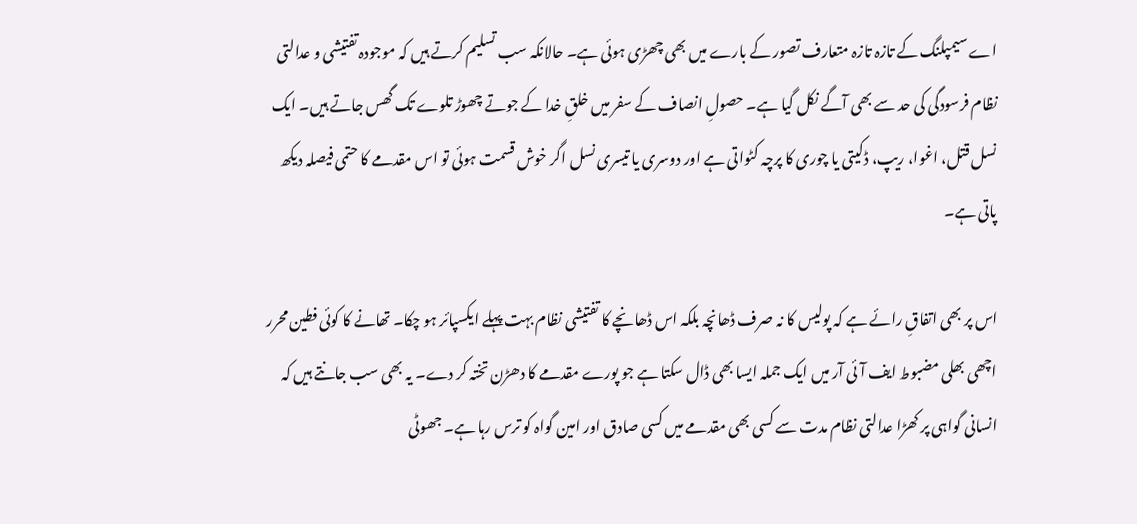اے سیمپلنگ کے تازہ تازہ متعارف تصور کے بارے میں بھی چھڑی ہوئی ہے۔ حالانکہ سب تسلیم کرتے ہیں کہ موجودہ تفتیشی و عدالتی نظام فرسودگی کی حد سے بھی آگے نکل گیا ہے۔ حصولِ انصاف کے سفر میں خلقِ خدا کے جوتے چھوڑ تلوے تک گھس جاتے ہیں۔ ایک نسل قتل، اغوا، ریپ، ڈکیتی یا چوری کا پرچہ کٹواتی ہے اور دوسری یا تیسری نسل اگر خوش قسمت ہوئی تو اس مقدمے کا حتمی فیصلہ دیکھ پاتی ہے۔

اس پر بھی اتفاقِ رائے ہے کہ پولیس کا نہ صرف ڈھانچہ بلکہ اس ڈھانچے کا تفتیشی نظام بہت پہلے ایکسپائر ہو چکا۔ تھانے کا کوئی فطین محرر اچھی بھلی مضبوط ایف آئی آر میں ایک جملہ ایسا بھی ڈال سکتا ہے جو پورے مقدمے کا دھڑن تختہ کر دے۔ یہ بھی سب جانتے ہیں کہ انسانی گواہی پر کھڑا عدالتی نظام مدت سے کسی بھی مقدمے میں کسی صادق اور امین گواہ کو ترس رہا ہے۔ جھوٹی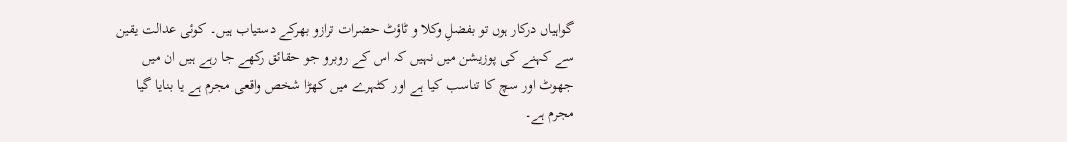گواہیاں درکار ہوں تو بفضلِ وکلا و ٹاؤٹ حضرات ترازو بھرکے دستیاب ہیں۔ کوئی عدالت یقین سے کہنے کی پوزیشن میں نہیں کہ اس کے روبرو جو حقائق رکھے جا رہے ہیں ان میں جھوٹ اور سچ کا تناسب کیا ہے اور کٹہرے میں کھڑا شخص واقعی مجرم ہے یا بنایا گیا مجرم ہے۔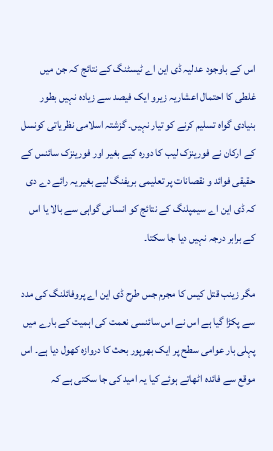اس کے باوجود عدلیہ ڈی این اے ٹیسٹنگ کے نتائج کہ جن میں غلطی کا احتمال اعشاریہ زیرو ایک فیصد سے زیادہ نہیں بطور بنیادی گواہ تسلیم کرنے کو تیار نہیں۔ گزشتہ اسلامی نظریاتی کونسل کے ارکان نے فورینزک لیب کا دورہ کیے بغیر اور فورینزک سائنس کے حقیقی فوائد و نقصانات پر تعلیمی بریفنگ لیے بغیر یہ رائے دے دی کہ ڈی این اے سیمپلنگ کے نتائج کو انسانی گواہی سے بالا یا اس کے برابر درجہ نہیں دیا جا سکتا۔

مگر زینب قتل کیس کا مجرم جس طرح ڈی این اے پروفائلنگ کی مدد سے پکڑا گیا ہے اس نے اس سائنسی نعمت کی اہمیت کے بارے میں پہلی بار عوامی سطح پر ایک بھرپور بحث کا دروازہ کھول دیا ہے۔ اس موقع سے فائدہ اٹھاتے ہوئے کیا یہ امید کی جا سکتی ہے کہ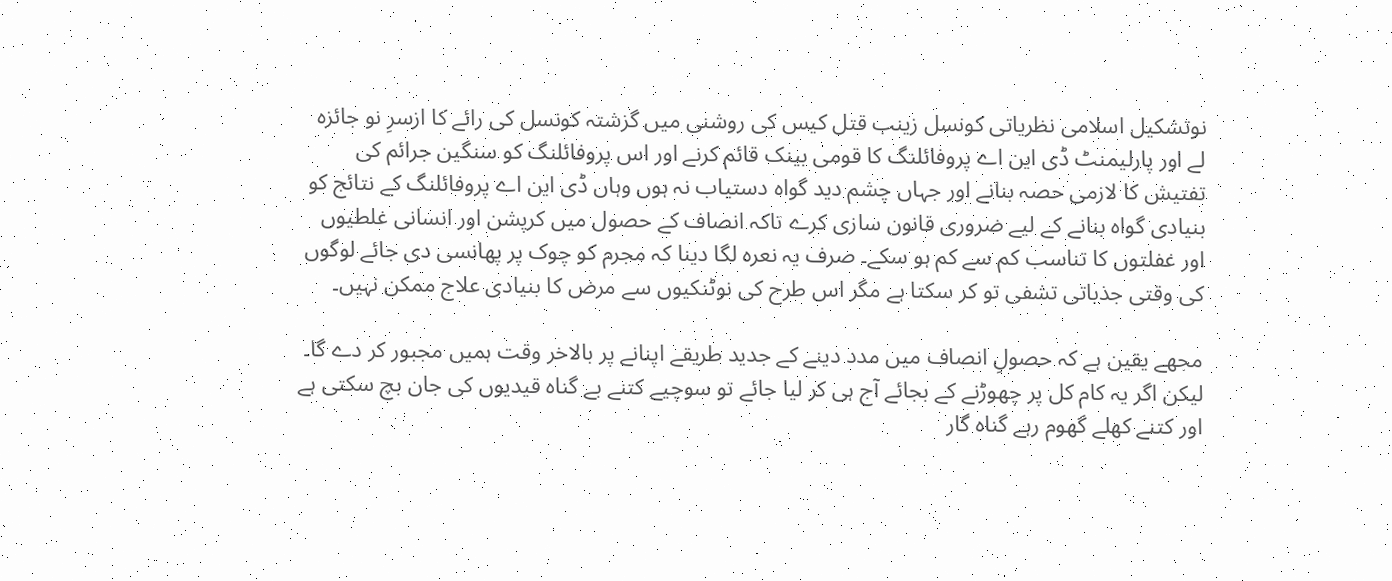نوتشکیل اسلامی نظریاتی کونسل زینب قتل کیس کی روشنی میں گزشتہ کونسل کی رائے کا ازسرِ نو جائزہ لے اور پارلیمنٹ ڈی این اے پروفائلنگ کا قومی بینک قائم کرنے اور اس پروفائلنگ کو سنگین جرائم کی تفتیش کا لازمی حصہ بنانے اور جہاں چشم دید گواہ دستیاب نہ ہوں وہاں ڈی این اے پروفائلنگ کے نتائج کو بنیادی گواہ بنانے کے لیے ضروری قانون سازی کرے تاکہ انصاف کے حصول میں کرپشن اور انسانی غلطیوں اور غفلتوں کا تناسب کم سے کم ہو سکے۔ صرف یہ نعرہ لگا دینا کہ مجرم کو چوک پر پھانسی دی جائے لوگوں کی وقتی جذباتی تشفی تو کر سکتا ہے مگر اس طرح کی نوٹنکیوں سے مرض کا بنیادی علاج ممکن نہیں۔

مجھے یقین ہے کہ حصولِ انصاف میں مدد دینے کے جدید طریقے اپنانے پر بالاخر وقت ہمیں مجبور کر دے گا۔ لیکن اگر یہ کام کل پر چھوڑنے کے بجائے آج ہی کر لیا جائے تو سوچیے کتنے بے گناہ قیدیوں کی جان بچ سکتی ہے اور کتنے کھلے گھوم رہے گناہ گار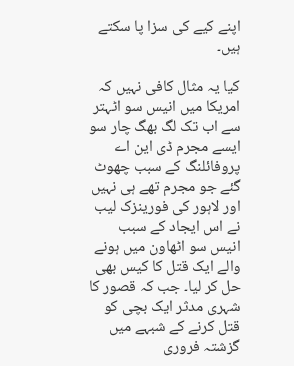اپنے کیے کی سزا پا سکتے ہیں۔

کیا یہ مثال کافی نہیں کہ امریکا میں انیس سو اٹہتر سے اب تک لگ بھگ چار سو ایسے مجرم ڈی این اے پروفائلنگ کے سبب چھوٹ گئے جو مجرم تھے ہی نہیں اور لاہور کی فورینزک لیب نے اس ایجاد کے سبب انیس سو اٹھاون میں ہونے والے ایک قتل کا کیس بھی حل کر لیا۔ جب کہ قصور کا شہری مدثر ایک بچی کو قتل کرنے کے شبہے میں گزشتہ فروری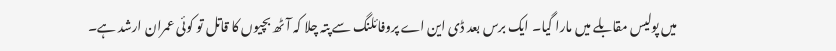میں پولیس مقابلے میں مارا گیا۔ ایک برس بعد ڈی این اے پروفائلنگ سے پتہ چلا کہ آٹھ بچیوں کا قاتل تو کوئی عمران ارشد ہے۔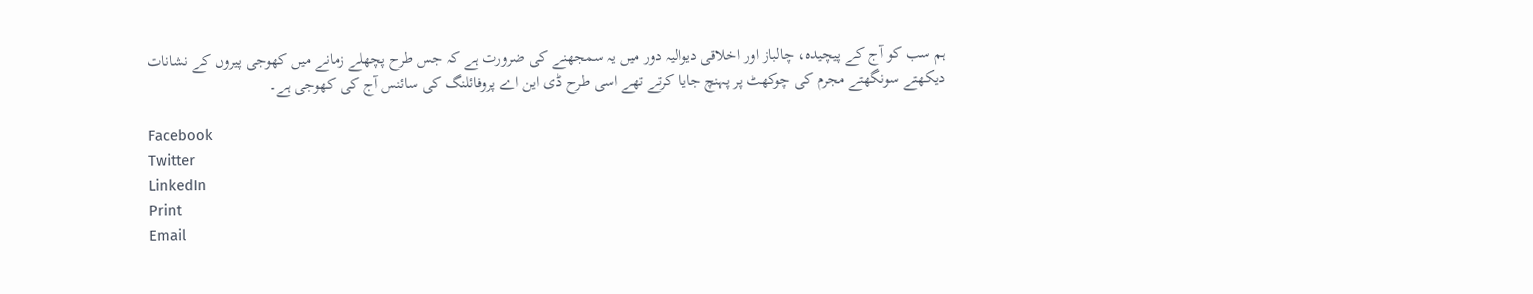ہم سب کو آج کے پیچیدہ، چالباز اور اخلاقی دیوالیہ دور میں یہ سمجھنے کی ضرورت ہے کہ جس طرح پچھلے زمانے میں کھوجی پیروں کے نشانات دیکھتے سونگھتے مجرم کی چوکھٹ پر پہنچ جایا کرتے تھے اسی طرح ڈی این اے پروفائلنگ کی سائنس آج کی کھوجی ہے۔

Facebook
Twitter
LinkedIn
Print
Email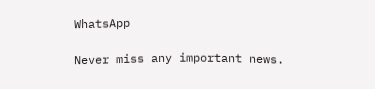WhatsApp

Never miss any important news.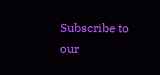Subscribe to our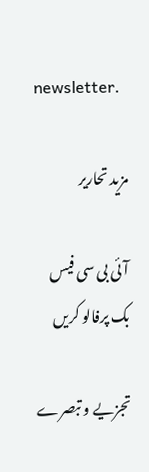newsletter.

مزید تحاریر

آئی بی سی فیس بک پرفالو کریں

تجزیے و تبصرے